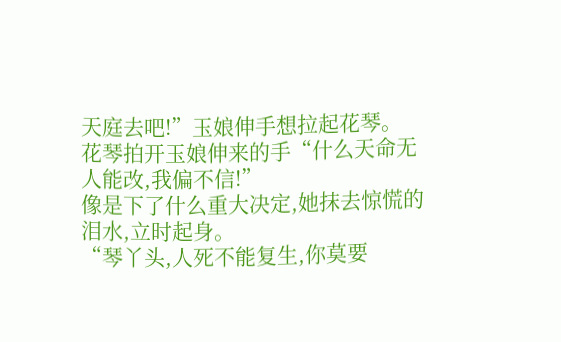天庭去吧!”玉娘伸手想拉起花琴。
花琴拍开玉娘伸来的手“什么天命无人能改,我偏不信!”
像是下了什么重大决定,她抹去惊慌的泪水,立时起身。
“琴丫头,人死不能复生,你莫要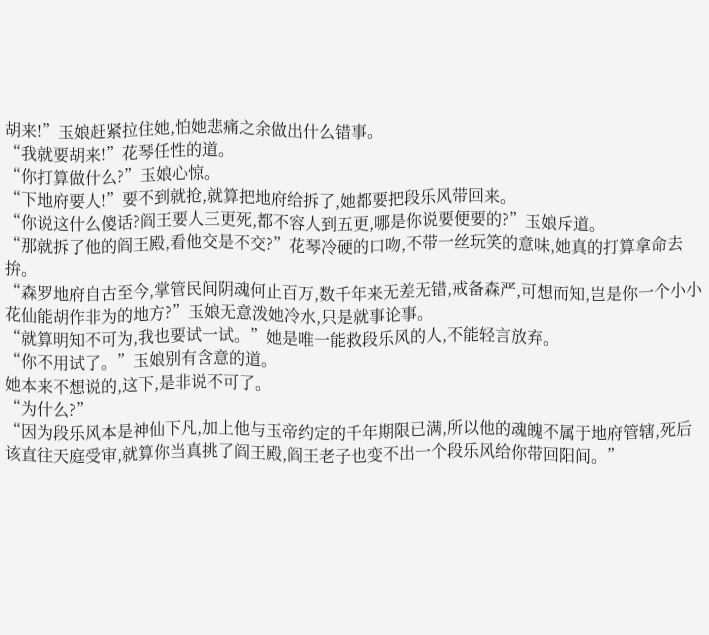胡来!”玉娘赶紧拉住她,怕她悲痛之余做出什么错事。
“我就要胡来!”花琴任性的道。
“你打算做什么?”玉娘心惊。
“下地府要人!”要不到就抢,就算把地府给拆了,她都要把段乐风带回来。
“你说这什么傻话?阎王要人三更死,都不容人到五更,哪是你说要便要的?”玉娘斥道。
“那就拆了他的阎王殿,看他交是不交?”花琴冷硬的口吻,不带一丝玩笑的意味,她真的打算拿命去拚。
“森罗地府自古至今,掌管民间阴魂何止百万,数千年来无差无错,戒备森严,可想而知,岂是你一个小小花仙能胡作非为的地方?”玉娘无意泼她冷水,只是就事论事。
“就算明知不可为,我也要试一试。”她是唯一能救段乐风的人,不能轻言放弃。
“你不用试了。”玉娘别有含意的道。
她本来不想说的,这下,是非说不可了。
“为什么?”
“因为段乐风本是神仙下凡,加上他与玉帝约定的千年期限已满,所以他的魂魄不属于地府管辖,死后该直往天庭受审,就算你当真挑了阎王殿,阎王老子也变不出一个段乐风给你带回阳间。”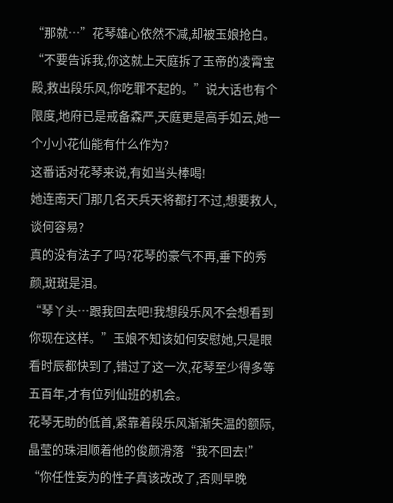“那就…”花琴雄心依然不减,却被玉娘抢白。
“不要告诉我,你这就上天庭拆了玉帝的凌霄宝殿,救出段乐风,你吃罪不起的。”说大话也有个限度,地府已是戒备森严,天庭更是高手如云,她一个小小花仙能有什么作为?
这番话对花琴来说,有如当头棒喝!
她连南天门那几名天兵天将都打不过,想要救人,谈何容易?
真的没有法子了吗?花琴的豪气不再,垂下的秀颜,斑斑是泪。
“琴丫头…跟我回去吧!我想段乐风不会想看到你现在这样。”玉娘不知该如何安慰她,只是眼看时辰都快到了,错过了这一次,花琴至少得多等五百年,才有位列仙班的机会。
花琴无助的低首,紧靠着段乐风渐渐失温的额际,晶莹的珠泪顺着他的俊颜滑落“我不回去!”
“你任性妄为的性子真该改改了,否则早晚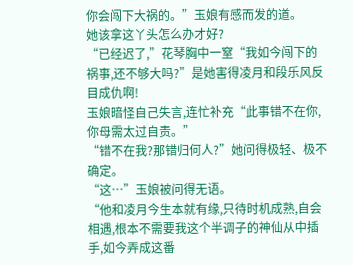你会闯下大祸的。”玉娘有感而发的道。
她该拿这丫头怎么办才好?
“已经迟了,”花琴胸中一窒“我如今闯下的祸事,还不够大吗?”是她害得凌月和段乐风反目成仇啊!
玉娘暗怪自己失言,连忙补充“此事错不在你,你母需太过自责。”
“错不在我?那错归何人?”她问得极轻、极不确定。
“这…”玉娘被问得无语。
“他和凌月今生本就有缘,只待时机成熟,自会相遇,根本不需要我这个半调子的神仙从中插手,如今弄成这番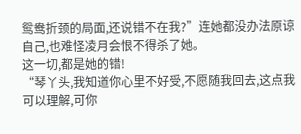鸳鸯折颈的局面,还说错不在我?”连她都没办法原谅自己,也难怪凌月会恨不得杀了她。
这一切,都是她的错!
“琴丫头,我知道你心里不好受,不愿随我回去,这点我可以理解,可你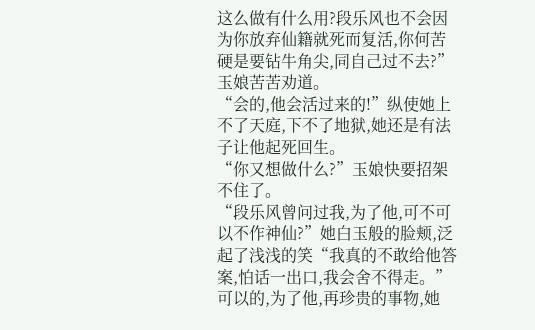这么做有什么用?段乐风也不会因为你放弃仙籍就死而复活,你何苦硬是要钻牛角尖,同自己过不去?”玉娘苦苦劝道。
“会的,他会活过来的!”纵使她上不了天庭,下不了地狱,她还是有法子让他起死回生。
“你又想做什么?”玉娘快要招架不住了。
“段乐风曾问过我,为了他,可不可以不作神仙?”她白玉般的脸颊,泛起了浅浅的笑“我真的不敢给他答案,怕话一出口,我会舍不得走。”
可以的,为了他,再珍贵的事物,她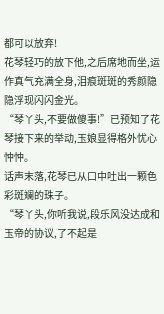都可以放弃!
花琴轻巧的放下他,之后席地而坐,运作真气充满全身,泪痕斑斑的秀颜隐隐浮现闪闪金光。
“琴丫头,不要做傻事!”已预知了花琴接下来的举动,玉娘显得格外忧心忡忡。
话声末落,花琴已从口中吐出一颗色彩斑斓的珠子。
“琴丫头,你听我说,段乐风没达成和玉帝的协议,了不起是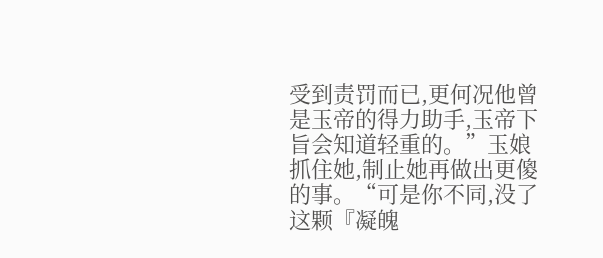受到责罚而已,更何况他曾是玉帝的得力助手,玉帝下旨会知道轻重的。”玉娘抓住她,制止她再做出更傻的事。“可是你不同,没了这颗『凝魄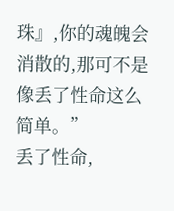珠』,你的魂魄会消散的,那可不是像丢了性命这么简单。”
丢了性命,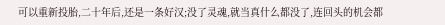可以重新投胎,二十年后,还是一条好汉;没了灵魂,就当真什么都没了,连回头的机会都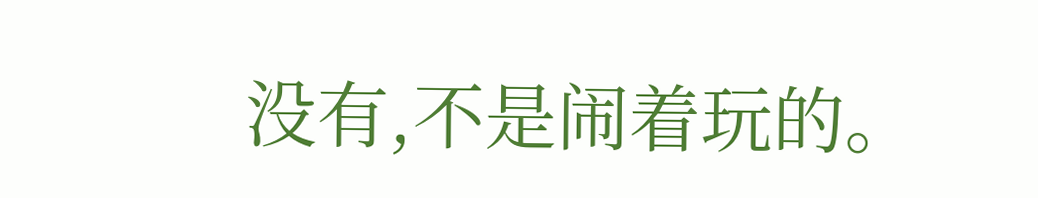没有,不是闹着玩的。